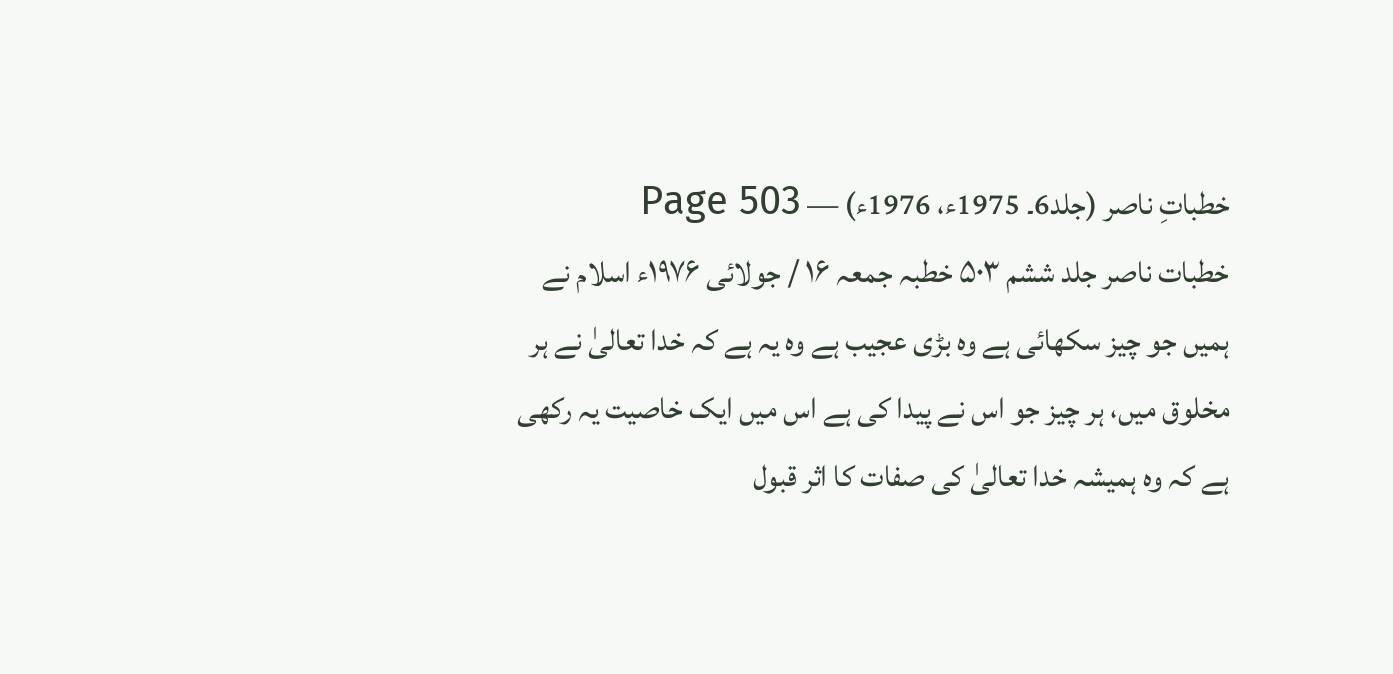خطباتِ ناصر (جلد6۔ 1975ء، 1976ء) — Page 503
خطبات ناصر جلد ششم ۵۰۳ خطبہ جمعہ ۱۶ / جولائی ۱۹۷۶ء اسلام نے ہمیں جو چیز سکھائی ہے وہ بڑی عجیب ہے وہ یہ ہے کہ خدا تعالیٰ نے ہر مخلوق میں، ہر چیز جو اس نے پیدا کی ہے اس میں ایک خاصیت یہ رکھی ہے کہ وہ ہمیشہ خدا تعالیٰ کی صفات کا اثر قبول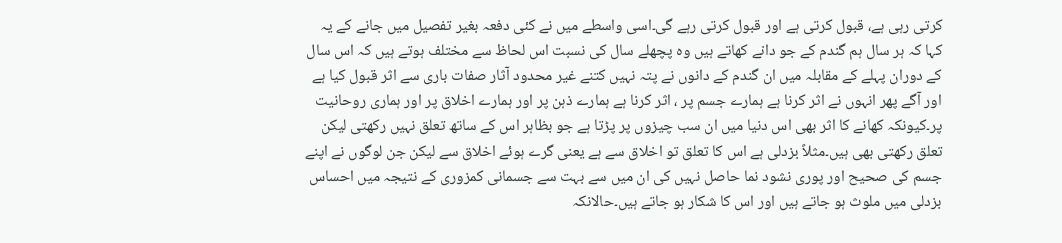کرتی رہی ہے، قبول کرتی ہے اور قبول کرتی رہے گی۔اسی واسطے میں نے کئی دفعہ بغیر تفصیل میں جانے کے یہ کہا کہ ہر سال ہم گندم کے جو دانے کھاتے ہیں وہ پچھلے سال کی نسبت اس لحاظ سے مختلف ہوتے ہیں کہ اس سال کے دوران پہلے کے مقابلہ میں ان گندم کے دانوں نے پتہ نہیں کتنے غیر محدود آثار صفات باری سے اثر قبول کیا ہے اور آگے پھر انہوں نے اثر کرنا ہے ہمارے جسم پر ، اثر کرنا ہے ہمارے ذہن پر اور ہمارے اخلاق پر اور ہماری روحانیت پر۔کیونکہ کھانے کا اثر بھی اس دنیا میں ان سب چیزوں پر پڑتا ہے جو بظاہر اس کے ساتھ تعلق نہیں رکھتی لیکن تعلق رکھتی بھی ہیں۔مثلاً بزدلی ہے اس کا تعلق تو اخلاق سے ہے یعنی گرے ہوئے اخلاق سے لیکن جن لوگوں نے اپنے جسم کی صحیح اور پوری نشود نما حاصل نہیں کی ان میں سے بہت سے جسمانی کمزوری کے نتیجہ میں احساس بزدلی میں ملوث ہو جاتے ہیں اور اس کا شکار ہو جاتے ہیں۔حالانکہ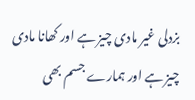بزدلی غیر مادی چیز ہے اور کھانا مادی چیز ہے اور ہمارے جسم بھی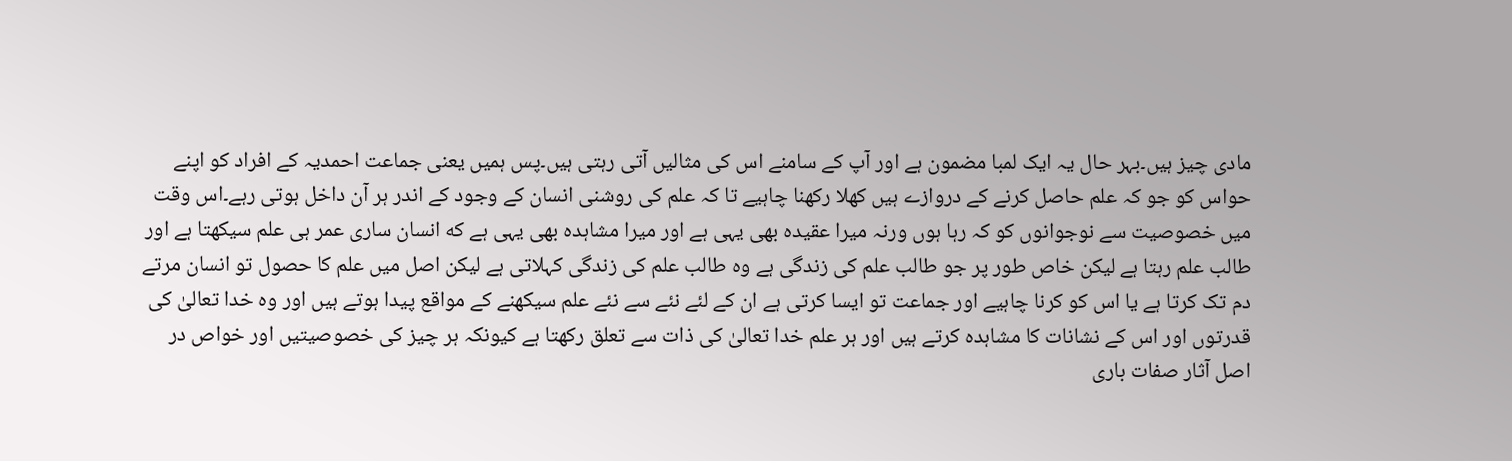مادی چیز ہیں۔بہر حال یہ ایک لمبا مضمون ہے اور آپ کے سامنے اس کی مثالیں آتی رہتی ہیں۔پس ہمیں یعنی جماعت احمدیہ کے افراد کو اپنے حواس کو جو کہ علم حاصل کرنے کے دروازے ہیں کھلا رکھنا چاہیے تا کہ علم کی روشنی انسان کے وجود کے اندر ہر آن داخل ہوتی رہے۔اس وقت میں خصوصیت سے نوجوانوں کو کہ رہا ہوں ورنہ میرا عقیدہ بھی یہی ہے اور میرا مشاہدہ بھی یہی ہے که انسان ساری عمر ہی علم سیکھتا ہے اور طالب علم رہتا ہے لیکن خاص طور پر جو طالب علم کی زندگی ہے وہ طالب علم کی زندگی کہلاتی ہے لیکن اصل میں علم کا حصول تو انسان مرتے دم تک کرتا ہے یا اس کو کرنا چاہیے اور جماعت تو ایسا کرتی ہے ان کے لئے نئے سے نئے علم سیکھنے کے مواقع پیدا ہوتے ہیں اور وہ خدا تعالیٰ کی قدرتوں اور اس کے نشانات کا مشاہدہ کرتے ہیں اور ہر علم خدا تعالیٰ کی ذات سے تعلق رکھتا ہے کیونکہ ہر چیز کی خصوصیتیں اور خواص در اصل آثار صفات باری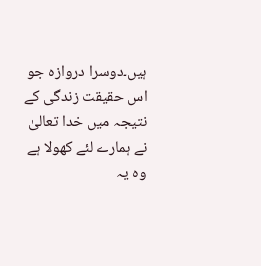ہیں۔دوسرا دروازہ جو اس حقیقت زندگی کے نتیجہ میں خدا تعالیٰ نے ہمارے لئے کھولا ہے وہ یہ